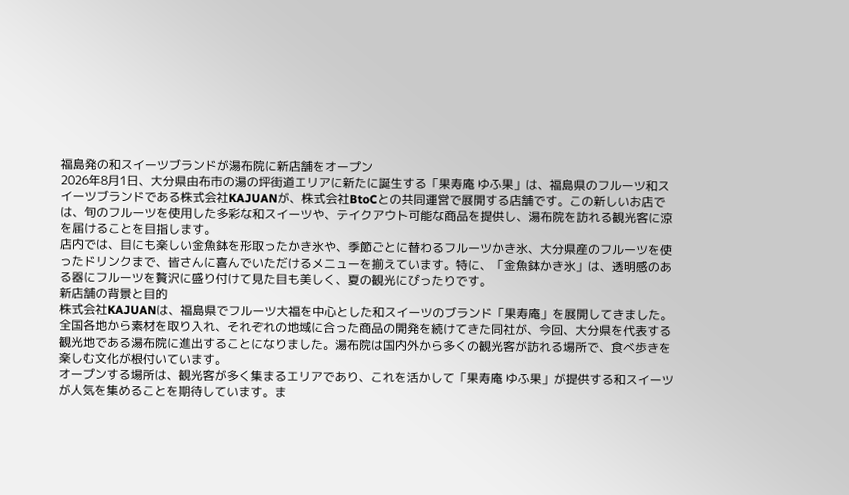福島発の和スイーツブランドが湯布院に新店舗をオープン
2026年8月1日、大分県由布市の湯の坪街道エリアに新たに誕生する「果寿庵 ゆふ果」は、福島県のフルーツ和スイーツブランドである株式会社KAJUANが、株式会社BtoCとの共同運営で展開する店舗です。この新しいお店では、旬のフルーツを使用した多彩な和スイーツや、テイクアウト可能な商品を提供し、湯布院を訪れる観光客に涼を届けることを目指します。
店内では、目にも楽しい金魚鉢を形取ったかき氷や、季節ごとに替わるフルーツかき氷、大分県産のフルーツを使ったドリンクまで、皆さんに喜んでいただけるメニューを揃えています。特に、「金魚鉢かき氷」は、透明感のある器にフルーツを贅沢に盛り付けて見た目も美しく、夏の観光にぴったりです。
新店舗の背景と目的
株式会社KAJUANは、福島県でフルーツ大福を中心とした和スイーツのブランド「果寿庵」を展開してきました。全国各地から素材を取り入れ、それぞれの地域に合った商品の開発を続けてきた同社が、今回、大分県を代表する観光地である湯布院に進出することになりました。湯布院は国内外から多くの観光客が訪れる場所で、食べ歩きを楽しむ文化が根付いています。
オープンする場所は、観光客が多く集まるエリアであり、これを活かして「果寿庵 ゆふ果」が提供する和スイーツが人気を集めることを期待しています。ま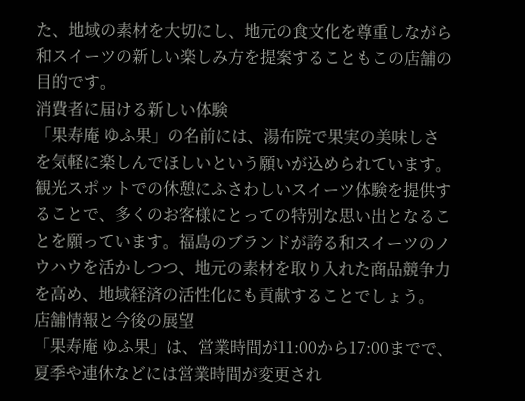た、地域の素材を大切にし、地元の食文化を尊重しながら和スイーツの新しい楽しみ方を提案することもこの店舗の目的です。
消費者に届ける新しい体験
「果寿庵 ゆふ果」の名前には、湯布院で果実の美味しさを気軽に楽しんでほしいという願いが込められています。観光スポットでの休憩にふさわしいスイーツ体験を提供することで、多くのお客様にとっての特別な思い出となることを願っています。福島のブランドが誇る和スイーツのノウハウを活かしつつ、地元の素材を取り入れた商品競争力を高め、地域経済の活性化にも貢献することでしょう。
店舗情報と今後の展望
「果寿庵 ゆふ果」は、営業時間が11:00から17:00までで、夏季や連休などには営業時間が変更され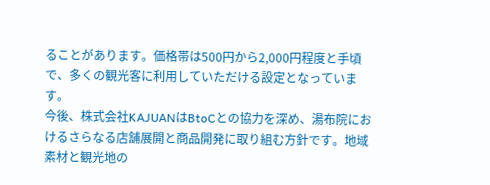ることがあります。価格帯は500円から2,000円程度と手頃で、多くの観光客に利用していただける設定となっています。
今後、株式会社KAJUANはBtoCとの協力を深め、湯布院におけるさらなる店舗展開と商品開発に取り組む方針です。地域素材と観光地の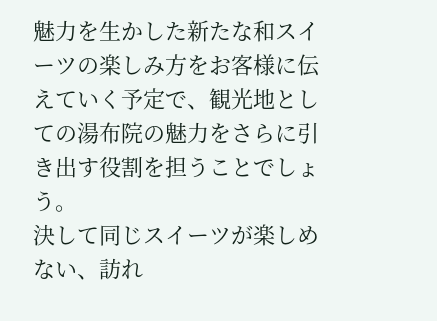魅力を生かした新たな和スイーツの楽しみ方をお客様に伝えていく予定で、観光地としての湯布院の魅力をさらに引き出す役割を担うことでしょう。
決して同じスイーツが楽しめない、訪れ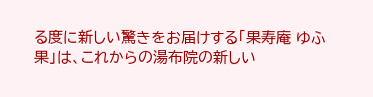る度に新しい驚きをお届けする「果寿庵 ゆふ果」は、これからの湯布院の新しい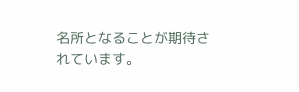名所となることが期待されています。